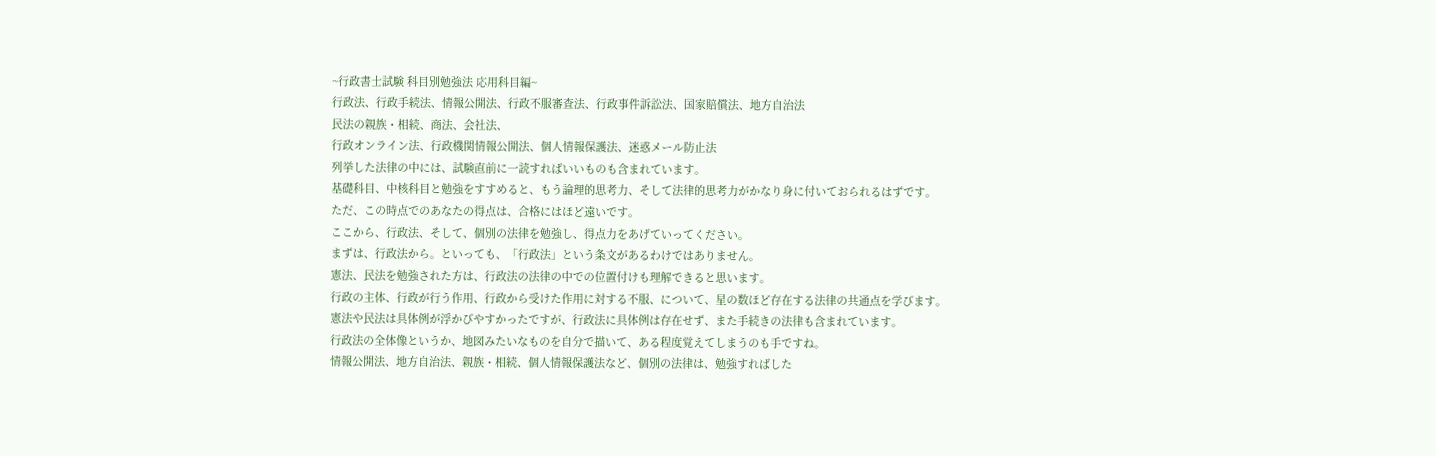~行政書士試験 科目別勉強法 応用科目編~
行政法、行政手続法、情報公開法、行政不服審査法、行政事件訴訟法、国家賠償法、地方自治法
民法の親族・相続、商法、会社法、
行政オンライン法、行政機関情報公開法、個人情報保護法、迷惑メール防止法
列挙した法律の中には、試験直前に一読すればいいものも含まれています。
基礎科目、中核科目と勉強をすすめると、もう論理的思考力、そして法律的思考力がかなり身に付いておられるはずです。
ただ、この時点でのあなたの得点は、合格にはほど遠いです。
ここから、行政法、そして、個別の法律を勉強し、得点力をあげていってください。
まずは、行政法から。といっても、「行政法」という条文があるわけではありません。
憲法、民法を勉強された方は、行政法の法律の中での位置付けも理解できると思います。
行政の主体、行政が行う作用、行政から受けた作用に対する不服、について、星の数ほど存在する法律の共通点を学びます。
憲法や民法は具体例が浮かびやすかったですが、行政法に具体例は存在せず、また手続きの法律も含まれています。
行政法の全体像というか、地図みたいなものを自分で描いて、ある程度覚えてしまうのも手ですね。
情報公開法、地方自治法、親族・相続、個人情報保護法など、個別の法律は、勉強すればした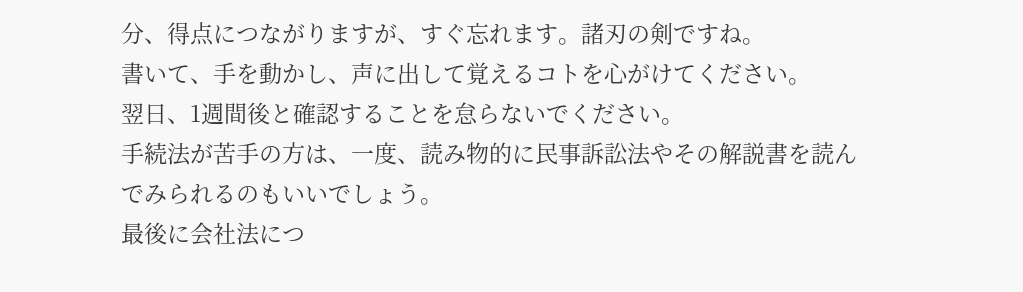分、得点につながりますが、すぐ忘れます。諸刃の剣ですね。
書いて、手を動かし、声に出して覚えるコトを心がけてください。
翌日、1週間後と確認することを怠らないでください。
手続法が苦手の方は、一度、読み物的に民事訴訟法やその解説書を読んでみられるのもいいでしょう。
最後に会社法につ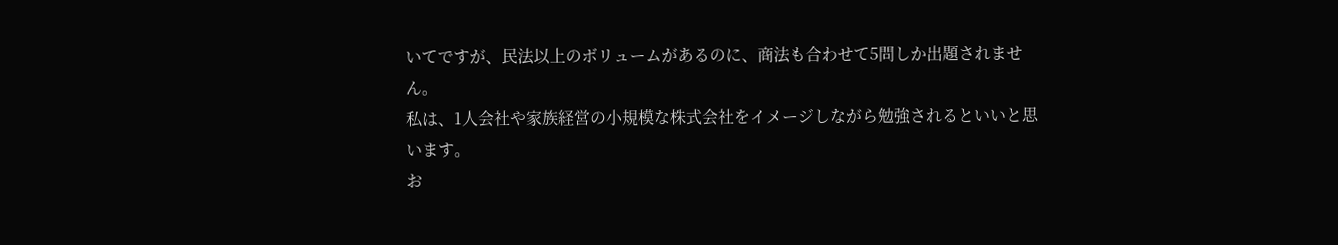いてですが、民法以上のボリュームがあるのに、商法も合わせて5問しか出題されません。
私は、1人会社や家族経営の小規模な株式会社をイメージしながら勉強されるといいと思います。
お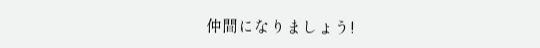仲間になりましょう!